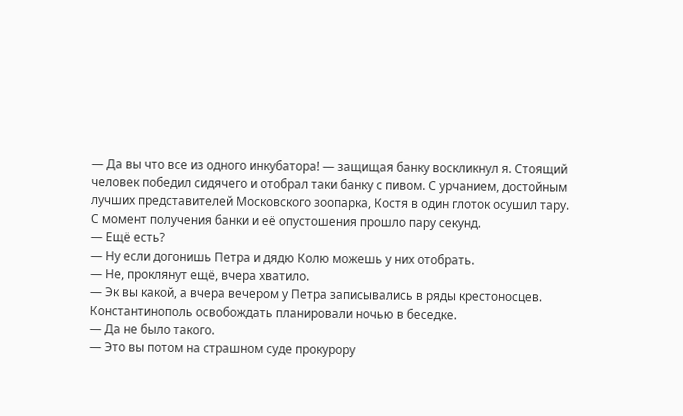— Да вы что все из одного инкубатора! — защищая банку воскликнул я. Стоящий человек победил сидячего и отобрал таки банку с пивом. С урчанием, достойным лучших представителей Московского зоопарка, Костя в один глоток осушил тару. С момент получения банки и её опустошения прошло пару секунд.
— Ещё есть?
— Ну если догонишь Петра и дядю Колю можешь у них отобрать.
— Не, проклянут ещё, вчера хватило.
— Эк вы какой, а вчера вечером у Петра записывались в ряды крестоносцев. Константинополь освобождать планировали ночью в беседке.
— Да не было такого.
— Это вы потом на страшном суде прокурору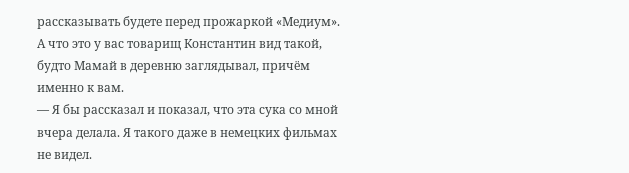рассказывать будете перед прожаркой «Медиум». А что это у вас товарищ Константин вид такой, будто Мамай в деревню заглядывал, причём именно к вам.
— Я бы рассказал и показал, что эта сука со мной вчера делала. Я такого даже в немецких фильмах не видел.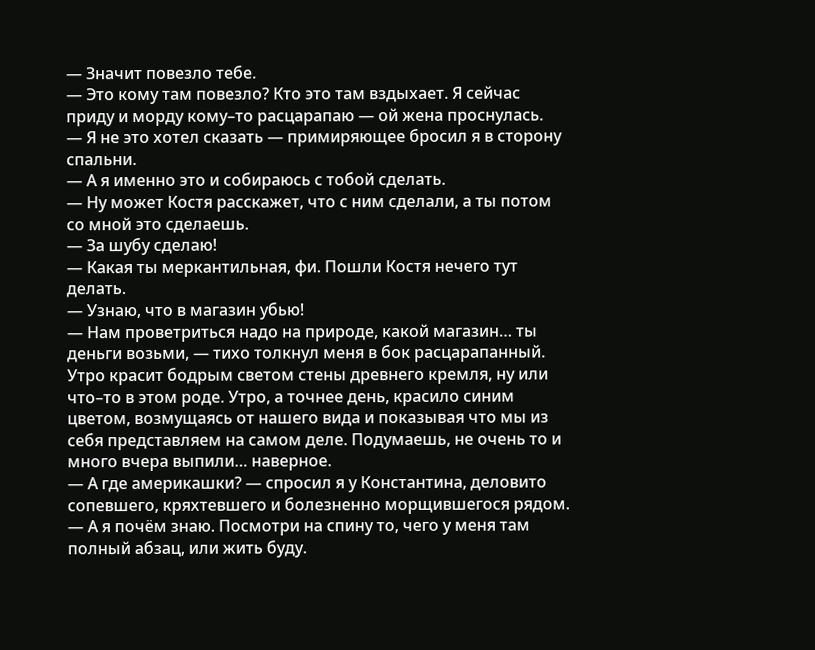— Значит повезло тебе.
— Это кому там повезло? Кто это там вздыхает. Я сейчас приду и морду кому–то расцарапаю — ой жена проснулась.
— Я не это хотел сказать — примиряющее бросил я в сторону спальни.
— А я именно это и собираюсь с тобой сделать.
— Ну может Костя расскажет, что с ним сделали, а ты потом со мной это сделаешь.
— За шубу сделаю!
— Какая ты меркантильная, фи. Пошли Костя нечего тут делать.
— Узнаю, что в магазин убью!
— Нам проветриться надо на природе, какой магазин… ты деньги возьми, — тихо толкнул меня в бок расцарапанный.
Утро красит бодрым светом стены древнего кремля, ну или что–то в этом роде. Утро, а точнее день, красило синим цветом, возмущаясь от нашего вида и показывая что мы из себя представляем на самом деле. Подумаешь, не очень то и много вчера выпили… наверное.
— А где америкашки? — спросил я у Константина, деловито сопевшего, кряхтевшего и болезненно морщившегося рядом.
— А я почём знаю. Посмотри на спину то, чего у меня там полный абзац, или жить буду.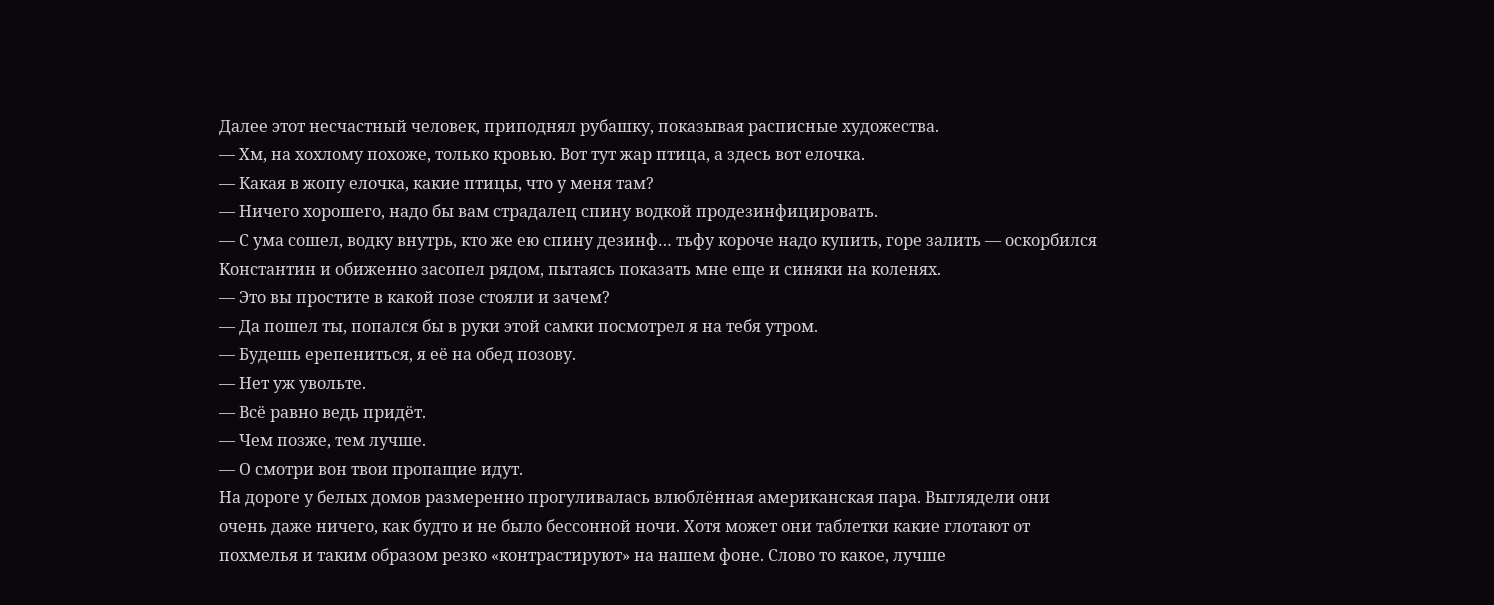Далее этот несчастный человек, приподнял рубашку, показывая расписные художества.
— Хм, на хохлому похоже, только кровью. Вот тут жар птица, а здесь вот елочка.
— Какая в жопу елочка, какие птицы, что у меня там?
— Ничего хорошего, надо бы вам страдалец спину водкой продезинфицировать.
— С ума сошел, водку внутрь, кто же ею спину дезинф… тьфу короче надо купить, горе залить — оскорбился Константин и обиженно засопел рядом, пытаясь показать мне еще и синяки на коленях.
— Это вы простите в какой позе стояли и зачем?
— Да пошел ты, попался бы в руки этой самки посмотрел я на тебя утром.
— Будешь ерепениться, я её на обед позову.
— Нет уж увольте.
— Всё равно ведь придёт.
— Чем позже, тем лучше.
— О смотри вон твои пропащие идут.
На дороге у белых домов размеренно прогуливалась влюблённая американская пара. Выглядели они очень даже ничего, как будто и не было бессонной ночи. Хотя может они таблетки какие глотают от похмелья и таким образом резко «контрастируют» на нашем фоне. Слово то какое, лучше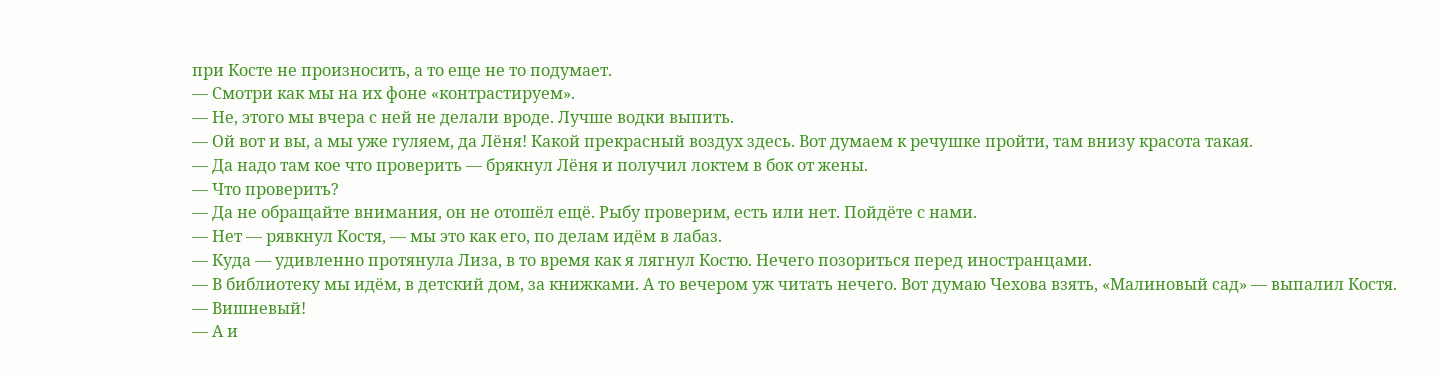при Косте не произносить, а то еще не то подумает.
— Смотри как мы на их фоне «контрастируем».
— Не, этого мы вчера с ней не делали вроде. Лучше водки выпить.
— Ой вот и вы, а мы уже гуляем, да Лёня! Какой прекрасный воздух здесь. Вот думаем к речушке пройти, там внизу красота такая.
— Да надо там кое что проверить — брякнул Лёня и получил локтем в бок от жены.
— Что проверить?
— Да не обращайте внимания, он не отошёл ещё. Рыбу проверим, есть или нет. Пойдёте с нами.
— Нет — рявкнул Костя, — мы это как его, по делам идём в лабаз.
— Куда — удивленно протянула Лиза, в то время как я лягнул Костю. Нечего позориться перед иностранцами.
— В библиотеку мы идём, в детский дом, за книжками. А то вечером уж читать нечего. Вот думаю Чехова взять, «Малиновый сад» — выпалил Костя.
— Вишневый!
— А и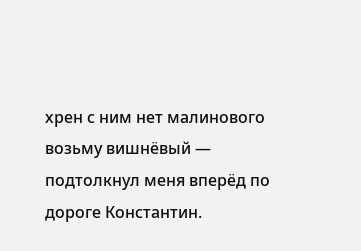хрен с ним нет малинового возьму вишнёвый — подтолкнул меня вперёд по дороге Константин.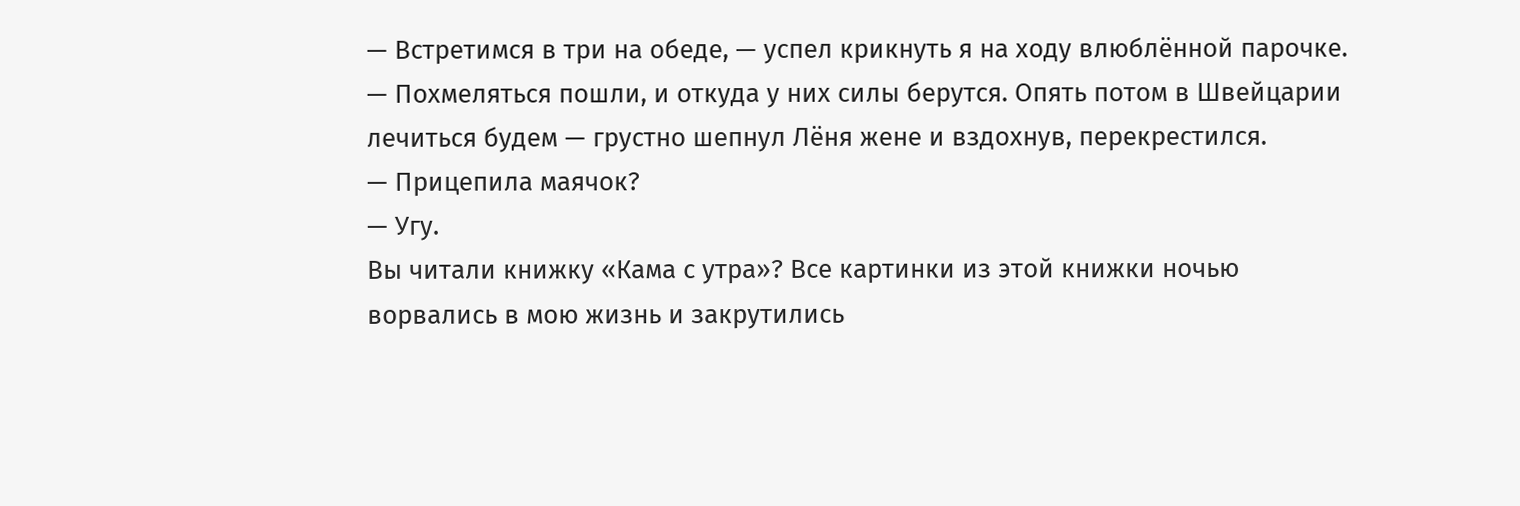— Встретимся в три на обеде, — успел крикнуть я на ходу влюблённой парочке.
— Похмеляться пошли, и откуда у них силы берутся. Опять потом в Швейцарии лечиться будем — грустно шепнул Лёня жене и вздохнув, перекрестился.
— Прицепила маячок?
— Угу.
Вы читали книжку «Кама с утра»? Все картинки из этой книжки ночью ворвались в мою жизнь и закрутились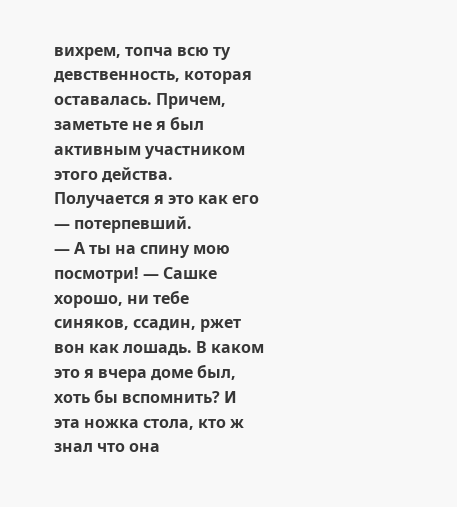вихрем, топча всю ту девственность, которая оставалась. Причем, заметьте не я был активным участником этого действа. Получается я это как его — потерпевший.
— А ты на спину мою посмотри! — Сашке хорошо, ни тебе синяков, ссадин, ржет вон как лошадь. В каком это я вчера доме был, хоть бы вспомнить? И эта ножка стола, кто ж знал что она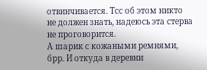отвинчивается. Тсс об этом никто не должен знать, надеюсь эта стерва не проговорится.
А шарик с кожаными ремнями, брр. И откуда в деревни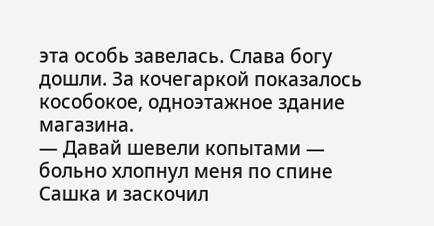эта особь завелась. Слава богу дошли. За кочегаркой показалось кособокое, одноэтажное здание магазина.
— Давай шевели копытами — больно хлопнул меня по спине Сашка и заскочил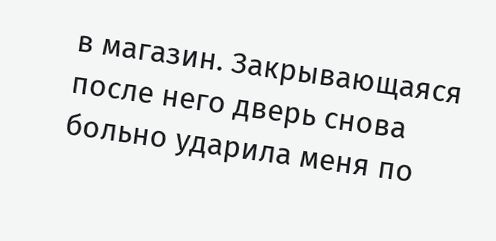в магазин. Закрывающаяся после него дверь снова больно ударила меня по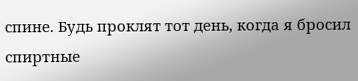спине. Будь проклят тот день, когда я бросил спиртные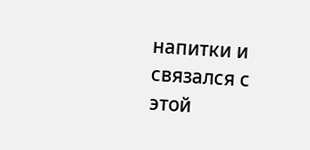напитки и связался с этой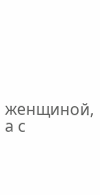женщиной, а с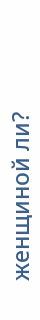женщиной ли?